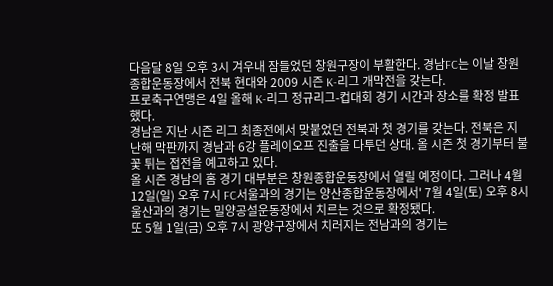다음달 8일 오후 3시 겨우내 잠들었던 창원구장이 부활한다. 경남FC는 이날 창원종합운동장에서 전북 현대와 2009 시즌 K-리그 개막전을 갖는다.
프로축구연맹은 4일 올해 K-리그 정규리그-컵대회 경기 시간과 장소를 확정 발표했다.
경남은 지난 시즌 리그 최종전에서 맞붙었던 전북과 첫 경기를 갖는다. 전북은 지난해 막판까지 경남과 6강 플레이오프 진출을 다투던 상대. 올 시즌 첫 경기부터 불꽃 튀는 접전을 예고하고 있다.
올 시즌 경남의 홈 경기 대부분은 창원종합운동장에서 열릴 예정이다. 그러나 4월 12일(일) 오후 7시 FC서울과의 경기는 양산종합운동장에서' 7월 4일(토) 오후 8시 울산과의 경기는 밀양공설운동장에서 치르는 것으로 확정됐다.
또 5월 1일(금) 오후 7시 광양구장에서 치러지는 전남과의 경기는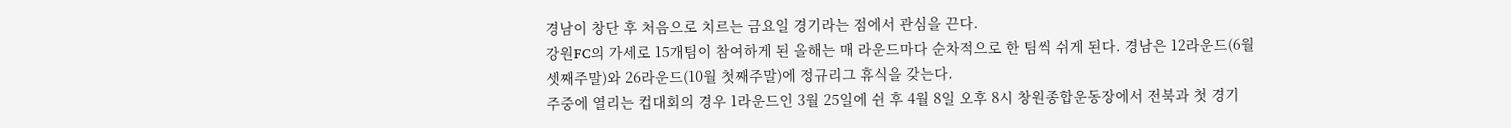경남이 창단 후 처음으로 치르는 금요일 경기라는 점에서 관심을 끈다.
강원FC의 가세로 15개팀이 참여하게 된 올해는 매 라운드마다 순차적으로 한 팀씩 쉬게 된다. 경남은 12라운드(6월 셋째주말)와 26라운드(10월 첫째주말)에 정규리그 휴식을 갖는다.
주중에 열리는 컵대회의 경우 1라운드인 3월 25일에 쉰 후 4월 8일 오후 8시 창원종합운동장에서 전북과 첫 경기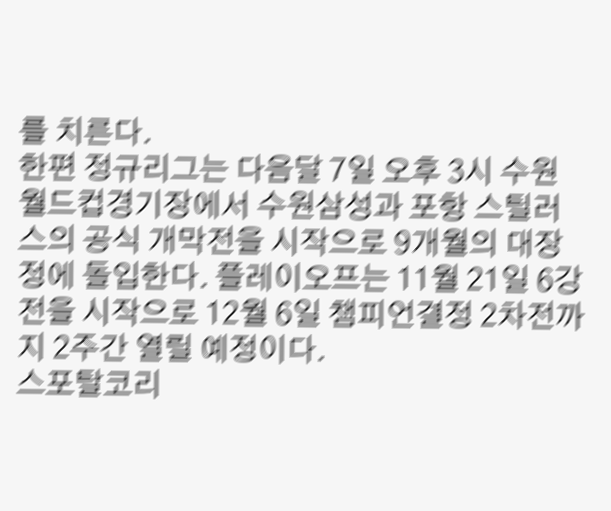를 치른다.
한편 정규리그는 다음달 7일 오후 3시 수원월드컵경기장에서 수원삼성과 포항 스틸러스의 공식 개막전을 시작으로 9개월의 대장정에 돌입한다. 플레이오프는 11월 21일 6강전을 시작으로 12월 6일 챔피언결정 2차전까지 2주간 열릴 예정이다.
스포탈코리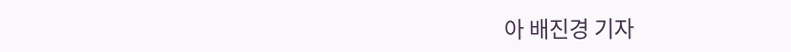아 배진경 기자